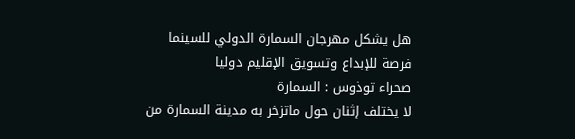هل يشكل مهرجان السمارة الدولي للسينما فرصة للإبداع وتسويق الإقليم دوليا
صحراء توذوس : السمارة
لا يختلف إثنان حول ماتزخر به مدينة السمارة من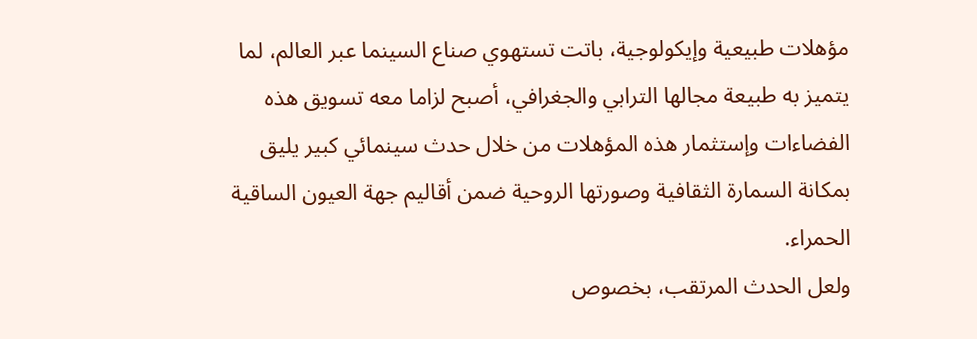مؤهلات طبيعية وإيكولوجية، باتت تستهوي صناع السينما عبر العالم، لما يتميز به طبيعة مجالها الترابي والجغرافي، أصبح لزاما معه تسويق هذه الفضاءات وإستثمار هذه المؤهلات من خلال حدث سينمائي كبير يليق بمكانة السمارة الثقافية وصورتها الروحية ضمن أقاليم جهة العيون الساقية الحمراء.
ولعل الحدث المرتقب، بخصوص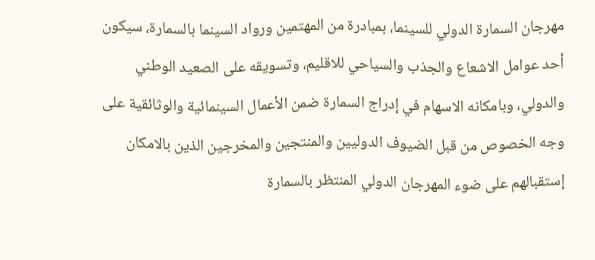مهرجان السمارة الدولي للسينما، بمبادرة من المهتمين ورواد السينما بالسمارة، سيكون أحد عوامل الاشعاع والجذب والسياحي للاقليم، وتسويقه على الصعيد الوطني والدولي، وبامكانه الاسهام في إدراج السمارة ضمن الأعمال السينمائية والوثائقية على وجه الخصوص من قبل الضيوف الدوليين والمنتجين والمخرجين الذين بالامكان إستقبالهم على ضوء المهرجان الدولي المنتظر بالسمارة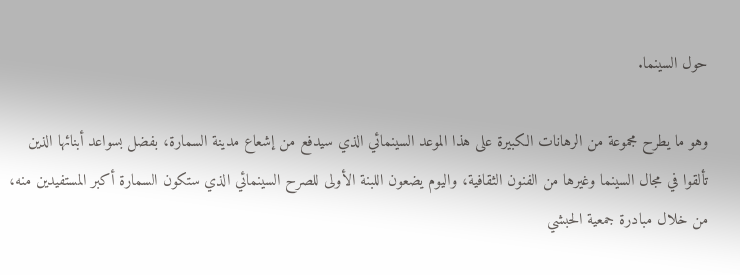حول السينما.

وهو ما يطرح مجموعة من الرهانات الكبيرة على هذا الموعد السينمائي الذي سيدفع من إشعاع مدينة السمارة، بفضل بسواعد أبنائها الذين تألقوا في مجال السينما وغيرها من الفنون الثقافية، واليوم يضعون اللبنة الأولى للصرح السينمائي الذي ستكون السمارة أكبر المستفيدين منه، من خلال مبادرة جمعية الحبشي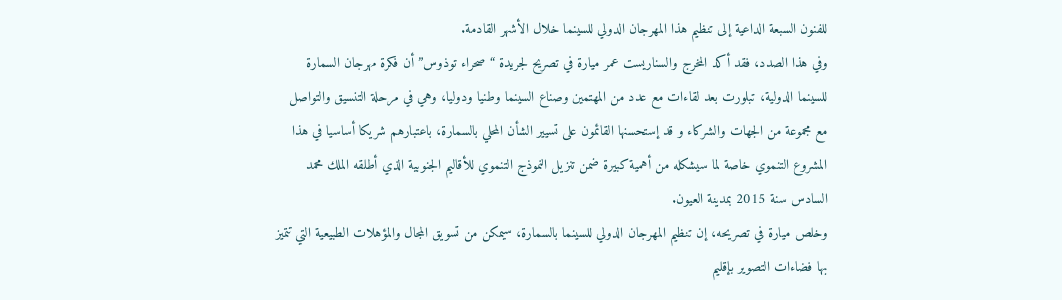للفنون السبعة الداعية إلى تنظيم هذا المهرجان الدولي للسينما خلال الأشهر القادمة.
وفي هذا الصدد، فقد أكد المخرج والسناريست عمر ميارة في تصريح لجريدة “صحراء توذوس” أن فكرة مهرجان السمارة للسينما الدولية، تبلورت بعد لقاءات مع عدد من المهتمين وصناع السينما وطنيا ودوليا، وهي في مرحلة التنسيق والتواصل مع مجموعة من الجهات والشركاء و قد إستحسنها القائمون على تسيير الشأن المحلي بالسمارة، باعتبارهم شريكا أساسيا في هذا المشروع التنموي خاصة لما سيشكله من أهمية كبيرة ضمن تنزيل النموذج التنموي للأقاليم الجنوبية الذي أطلقه الملك محمد السادس سنة 2015 بمدينة العيون.
وخلص ميارة في تصريحه، إن تنظيم المهرجان الدولي للسينما بالسمارة، سيمكن من تسويق المجال والمؤهلات الطبيعية التي تتميز بها فضاءات التصوير بإقليم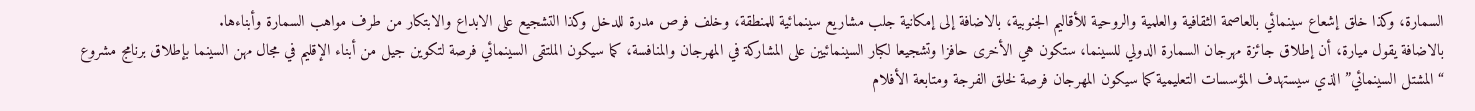السمارة، وكذا خلق إشعاع سينمائي بالعاصمة الثقافية والعلمية والروحية للأقاليم الجنوبية، بالاضافة إلى إمكانية جلب مشاريع سينمائية للمنطقة، وخلف فرص مدرة للدخل وكذا التشجيع على الابداع والابتكار من طرف مواهب السمارة وأبناءها.
بالاضافة يقول ميارة، أن إطلاق جائزة مهرجان السمارة الدولي للسينما، ستكون هي الأخرى حافزا وتشجيعا لكبار السينمائيين على المشاركة في المهرجان والمنافسة، كما سيكون الملتقى السينمائي فرصة لتكوين جيل من أبناء الإقليم في مجال مهن السينما بإطلاق برنامج مشروع “المشتل السينمائي” الذي سيستهدف المؤسسات التعليمية كما سيكون المهرجان فرصة لخلق الفرجة ومتابعة الأفلام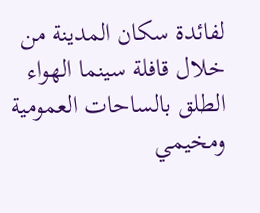لفائدة سكان المدينة من خلال قافلة سينما الهواء الطلق بالساحات العمومية ومخيمي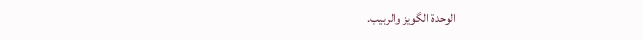الوحدة الگويز والربيب.